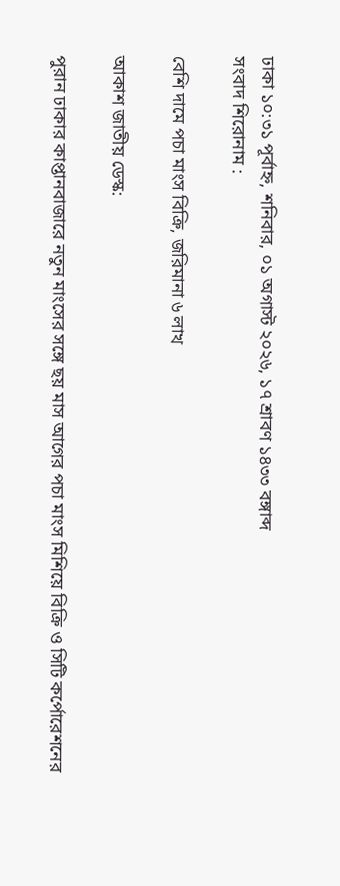ঢাকা ১০:৩১ পূর্বাহ্ন, শনিবার, ০১ অগাস্ট ২০২৬, ১৭ শ্রাবণ ১৪৩৩ বঙ্গাব্দ
সংবাদ শিরোনাম :

বেশি দামে পচা মাংস বিক্রি, জরিমানা ৬ লাখ

আকাশ জাতীয় ডেস্ক:

পুরান ঢাকার কাপ্তানবাজারে নতুন মাংসের সঙ্গে ছয় মাস আগের পচা মাংস মিশিয়ে বিক্রি ও সিটি কর্পোরেশনের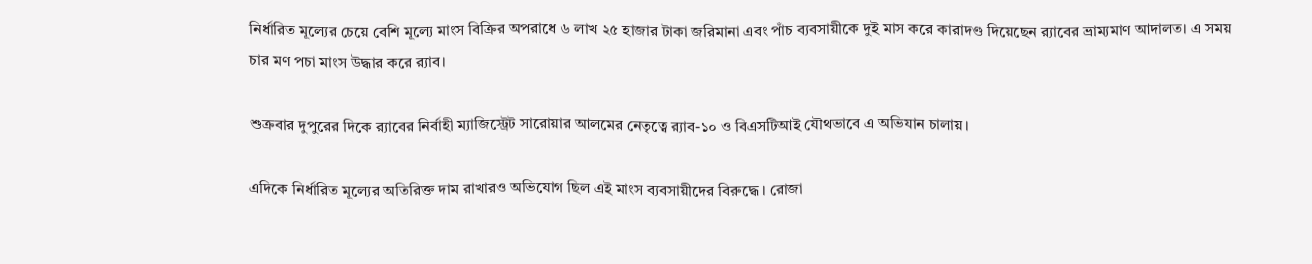নির্ধারিত মূল্যের চেয়ে বেশি মূল্যে মাংস বিক্রির অপরাধে ৬ লাখ ২৫ হাজার টাকা জরিমানা এবং পাঁচ ব্যবসায়ীকে দুই মাস করে কারাদণ্ড দিয়েছেন র‌্যাবের ভ্রাম্যমাণ আদালত। এ সময় চার মণ পচা মাংস উদ্ধার করে র‌্যাব।

শুক্রবার দুপুরের দিকে র‌্যাবের নির্বাহী ম্যাজিস্ট্রেট সারোয়ার আলমের নেতৃত্বে র‌্যাব-১০ ও বিএসটিআই যৌথভাবে এ অভিযান চালায়।

এদিকে নির্ধারিত মূল্যের অতিরিক্ত দাম রাখারও অভিযোগ ছিল এই মাংস ব্যবসায়ীদের বিরুদ্ধে। রোজা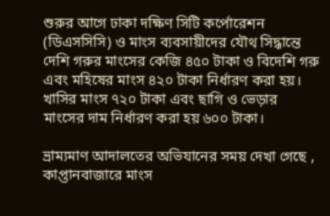শুরুর আগে ঢাকা দক্ষিণ সিটি কর্পোরেশন (ডিএসসিসি) ও মাংস ব্যবসায়ীদের যৌথ সিদ্ধান্তে দেশি গরুর মাংসের কেজি ৪৫০ টাকা ও বিদেশি গরু এবং মহিষের মাংস ৪২০ টাকা নির্ধারণ করা হয়। খাসির মাংস ৭২০ টাকা এবং ছাগি ও ভেড়ার মাংসের দাম নির্ধারণ করা হয় ৬০০ টাকা।

ভ্রাম্যমাণ আদালতের অভিযানের সময় দেখা গেছে , কাপ্তানবাজারে মাংস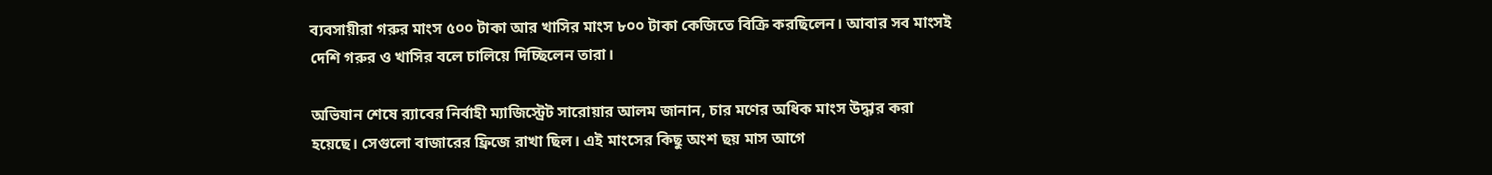ব্যবসায়ীরা গরুর মাংস ৫০০ টাকা আর খাসির মাংস ৮০০ টাকা কেজিতে বিক্রি করছিলেন। আবার সব মাংসই দেশি গরুর ও খাসির বলে চালিয়ে দিচ্ছিলেন তারা।

অভিযান শেষে র‌্যাবের নির্বাহী ম্যাজিস্ট্রেট সারোয়ার আলম জানান, চার মণের অধিক মাংস উদ্ধার করা হয়েছে। সেগুলো বাজারের ফ্রিজে রাখা ছিল। এই মাংসের কিছু অংশ ছয় মাস আগে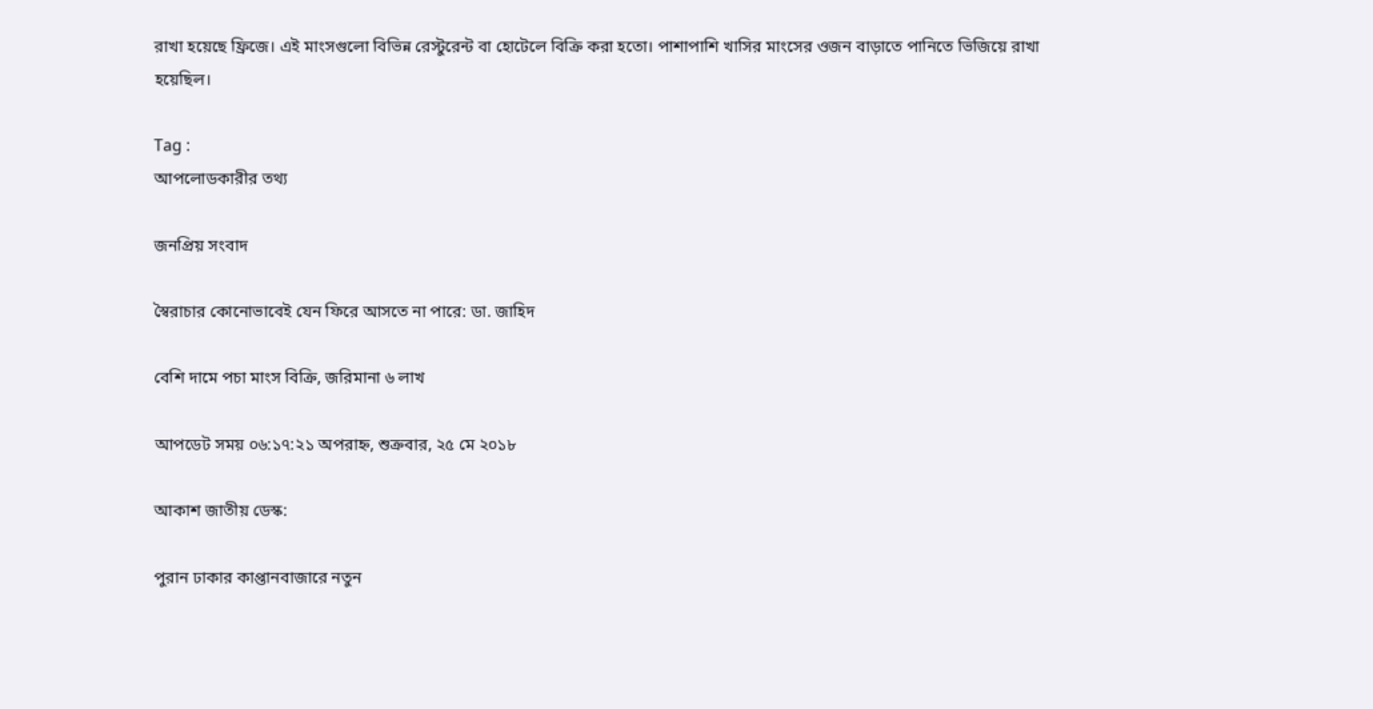রাখা হয়েছে ফ্রিজে। এই মাংসগুলো বিভিন্ন রেস্টুরেন্ট বা হোটেলে বিক্রি করা হতো। পাশাপাশি খাসির মাংসের ওজন বাড়াতে পানিতে ভিজিয়ে রাখা হয়েছিল।

Tag :
আপলোডকারীর তথ্য

জনপ্রিয় সংবাদ

স্বৈরাচার কোনোভাবেই যেন ফিরে আসতে না পারে: ডা. জাহিদ

বেশি দামে পচা মাংস বিক্রি, জরিমানা ৬ লাখ

আপডেট সময় ০৬:১৭:২১ অপরাহ্ন, শুক্রবার, ২৫ মে ২০১৮

আকাশ জাতীয় ডেস্ক:

পুরান ঢাকার কাপ্তানবাজারে নতুন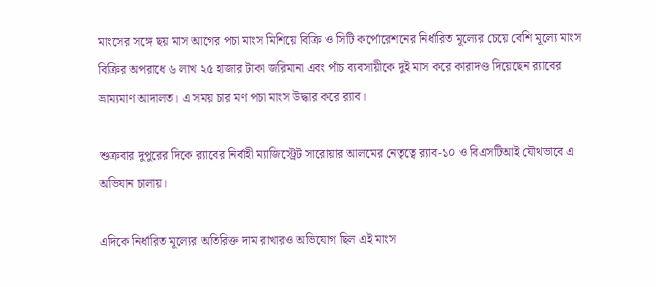মাংসের সঙ্গে ছয় মাস আগের পচা মাংস মিশিয়ে বিক্রি ও সিটি কর্পোরেশনের নির্ধারিত মূল্যের চেয়ে বেশি মূল্যে মাংস বিক্রির অপরাধে ৬ লাখ ২৫ হাজার টাকা জরিমানা এবং পাঁচ ব্যবসায়ীকে দুই মাস করে কারাদণ্ড দিয়েছেন র‌্যাবের ভ্রাম্যমাণ আদালত। এ সময় চার মণ পচা মাংস উদ্ধার করে র‌্যাব।

শুক্রবার দুপুরের দিকে র‌্যাবের নির্বাহী ম্যাজিস্ট্রেট সারোয়ার আলমের নেতৃত্বে র‌্যাব-১০ ও বিএসটিআই যৌথভাবে এ অভিযান চালায়।

এদিকে নির্ধারিত মূল্যের অতিরিক্ত দাম রাখারও অভিযোগ ছিল এই মাংস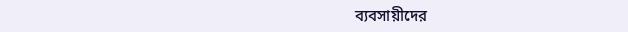ব্যবসায়ীদের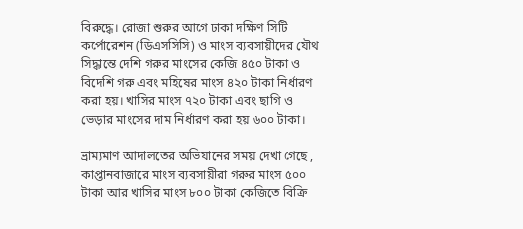বিরুদ্ধে। রোজা শুরুর আগে ঢাকা দক্ষিণ সিটি কর্পোরেশন (ডিএসসিসি) ও মাংস ব্যবসায়ীদের যৌথ সিদ্ধান্তে দেশি গরুর মাংসের কেজি ৪৫০ টাকা ও বিদেশি গরু এবং মহিষের মাংস ৪২০ টাকা নির্ধারণ করা হয়। খাসির মাংস ৭২০ টাকা এবং ছাগি ও ভেড়ার মাংসের দাম নির্ধারণ করা হয় ৬০০ টাকা।

ভ্রাম্যমাণ আদালতের অভিযানের সময় দেখা গেছে , কাপ্তানবাজারে মাংস ব্যবসায়ীরা গরুর মাংস ৫০০ টাকা আর খাসির মাংস ৮০০ টাকা কেজিতে বিক্রি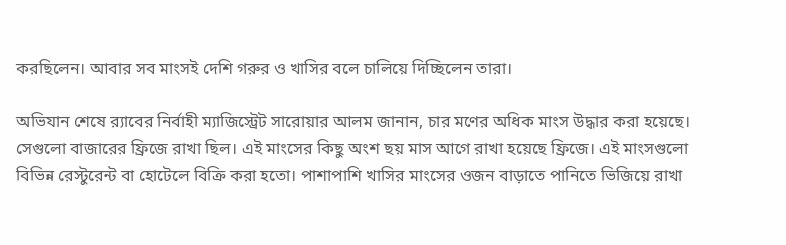করছিলেন। আবার সব মাংসই দেশি গরুর ও খাসির বলে চালিয়ে দিচ্ছিলেন তারা।

অভিযান শেষে র‌্যাবের নির্বাহী ম্যাজিস্ট্রেট সারোয়ার আলম জানান, চার মণের অধিক মাংস উদ্ধার করা হয়েছে। সেগুলো বাজারের ফ্রিজে রাখা ছিল। এই মাংসের কিছু অংশ ছয় মাস আগে রাখা হয়েছে ফ্রিজে। এই মাংসগুলো বিভিন্ন রেস্টুরেন্ট বা হোটেলে বিক্রি করা হতো। পাশাপাশি খাসির মাংসের ওজন বাড়াতে পানিতে ভিজিয়ে রাখা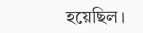হয়েছিল।